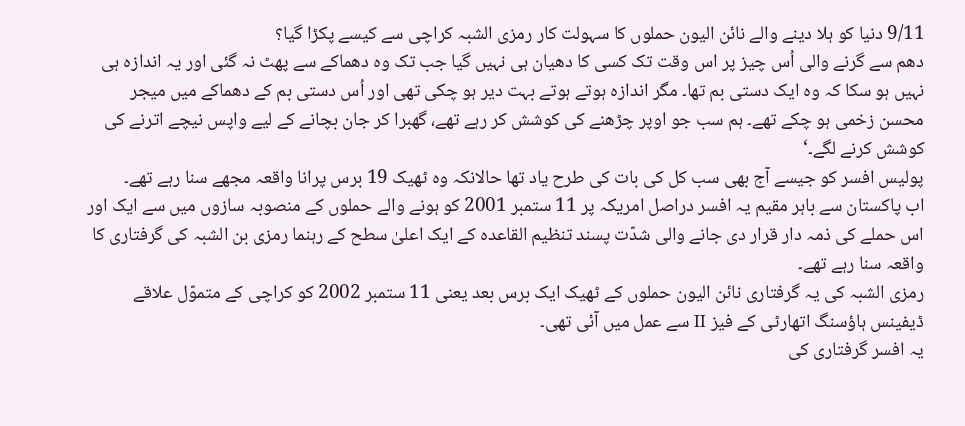9/11 دنیا کو ہلا دینے والے نائن الیون حملوں کا سہولت کار رمزی الشبہ کراچی سے کیسے پکڑا گیا؟
دھم سے گرنے والی اُس چیز پر اس وقت تک کسی کا دھیان ہی نہیں گیا جب تک وہ دھماکے سے پھٹ نہ گئی اور یہ اندازہ ہی نہیں ہو سکا کہ وہ ایک دستی بم تھا۔ مگر اندازہ ہوتے ہوتے بہت دیر ہو چکی تھی اور اُس دستی بم کے دھماکے میں میجر محسن زخمی ہو چکے تھے۔ ہم سب جو اوپر چڑھنے کی کوشش کر رہے تھے، گھبرا کر جان بچانے کے لیے واپس نیچے اترنے کی کوشش کرنے لگے۔‘
پولیس افسر کو جیسے آج بھی سب کل کی بات کی طرح یاد تھا حالانکہ وہ ٹھیک 19 برس پرانا واقعہ مجھے سنا رہے تھے۔
اب پاکستان سے باہر مقیم یہ افسر دراصل امریکہ پر 11 ستمبر 2001 کو ہونے والے حملوں کے منصوبہ سازوں میں سے ایک اور اس حملے کی ذمہ دار قرار دی جانے والی شدّت پسند تنظیم القاعدہ کے ایک اعلیٰ سطح کے رہنما رمزی بن الشبہ کی گرفتاری کا واقعہ سنا رہے تھے۔
رمزی الشبہ کی یہ گرفتاری نائن الیون حملوں کے ٹھیک ایک برس بعد یعنی 11 ستمبر 2002 کو کراچی کے متموّل علاقے ڈیفینس ہاؤسنگ اتھارٹی کے فیز II سے عمل میں آئی تھی۔
یہ افسر گرفتاری کی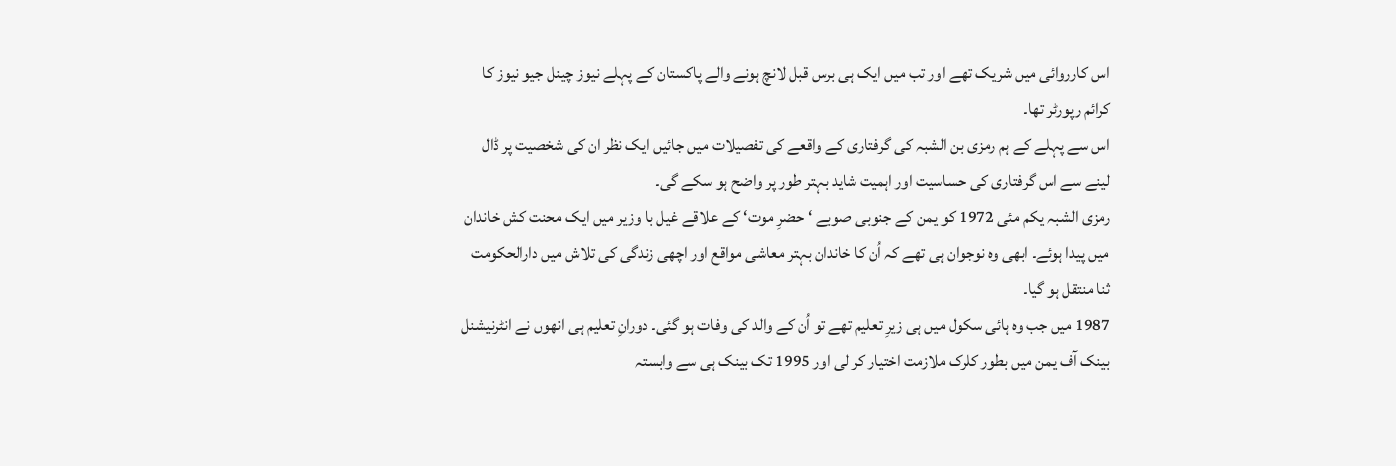اس کارروائی میں شریک تھے اور تب میں ایک ہی برس قبل لانچ ہونے والے پاکستان کے پہلے نیوز چینل جیو نیوز کا کرائم رپورٹر تھا۔
اس سے پہلے کے ہم رمزی بن الشبہ کی گرفتاری کے واقعے کی تفصیلات میں جائیں ایک نظر ان کی شخصیت پر ڈال لینے سے اس گرفتاری کی حساسیت اور اہمیت شاید بہتر طور پر واضح ہو سکے گی۔
رمزی الشبہ یکم مئی 1972 کو یمن کے جنوبی صوبے ‘حضرِ موت‘ کے علاقے غیل با وزیر میں ایک محنت کش خاندان میں پیدا ہوئے۔ ابھی وہ نوجوان ہی تھے کہ اُن کا خاندان بہتر معاشی مواقع اور اچھی زندگی کی تلاش میں دارالحکومت ثنا منتقل ہو گیا۔
1987 میں جب وہ ہائی سکول میں ہی زیرِ تعلیم تھے تو اُن کے والد کی وفات ہو گئی۔ دورانِ تعلیم ہی انھوں نے انٹرنیشنل بینک آف یمن میں بطور کلرک ملازمت اختیار کر لی اور 1995 تک بینک ہی سے وابستہ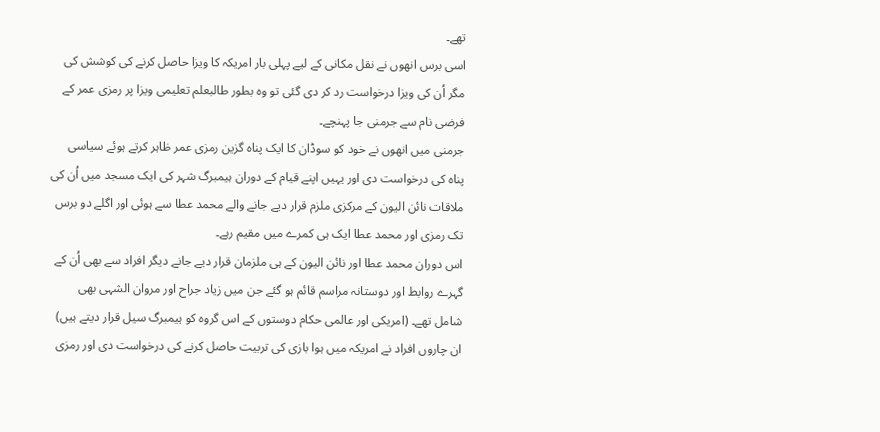تھے۔
اسی برس انھوں نے نقل مکانی کے لیے پہلی بار امریکہ کا ویزا حاصل کرنے کی کوشش کی مگر اُن کی ویزا درخواست رد کر دی گئی تو وہ بطور طالبعلم تعلیمی ویزا پر رمزی عمر کے فرضی نام سے جرمنی جا پہنچے۔
جرمنی میں انھوں نے خود کو سوڈان کا ایک پناہ گزین رمزی عمر ظاہر کرتے ہوئے سیاسی پناہ کی درخواست دی اور یہیں اپنے قیام کے دوران ہیمبرگ شہر کی ایک مسجد میں اُن کی ملاقات نائن الیون کے مرکزی ملزم قرار دیے جانے والے محمد عطا سے ہوئی اور اگلے دو برس تک رمزی اور محمد عطا ایک ہی کمرے میں مقیم رہے۔
اس دوران محمد عطا اور نائن الیون کے ہی ملزمان قرار دیے جانے دیگر افراد سے بھی اُن کے گہرے روابط اور دوستانہ مراسم قائم ہو گئے جن میں زیاد جراح اور مروان الشہی بھی شامل تھے۔ (امریکی اور عالمی حکام دوستوں کے اس گروہ کو ہیمبرگ سیل قرار دیتے ہیں)
ان چاروں افراد نے امریکہ میں ہوا بازی کی تربیت حاصل کرنے کی درخواست دی اور رمزی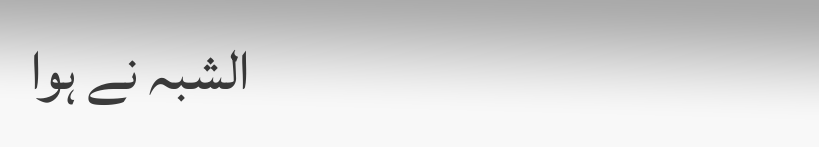الشبہ نے ہوا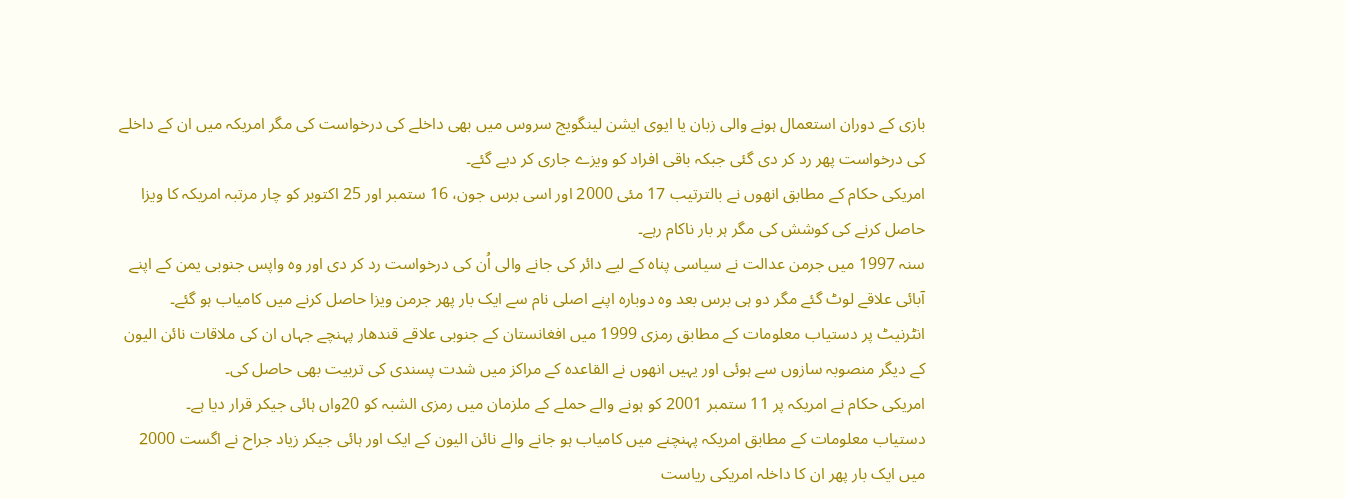بازی کے دوران استعمال ہونے والی زبان یا ایوی ایشن لینگویج سروس میں بھی داخلے کی درخواست کی مگر امریکہ میں ان کے داخلے کی درخواست پھر رد کر دی گئی جبکہ باقی افراد کو ویزے جاری کر دیے گئے۔
امریکی حکام کے مطابق انھوں نے بالترتیب 17 مئی 2000 اور اسی برس جون، 16 ستمبر اور 25 اکتوبر کو چار مرتبہ امریکہ کا ویزا حاصل کرنے کی کوشش کی مگر ہر بار ناکام رہے۔
سنہ 1997 میں جرمن عدالت نے سیاسی پناہ کے لیے دائر کی جانے والی اُن کی درخواست رد کر دی اور وہ واپس جنوبی یمن کے اپنے آبائی علاقے لوٹ گئے مگر دو ہی برس بعد وہ دوبارہ اپنے اصلی نام سے ایک بار پھر جرمن ویزا حاصل کرنے میں کامیاب ہو گئے۔
انٹرنیٹ پر دستیاب معلومات کے مطابق رمزی 1999 میں افغانستان کے جنوبی علاقے قندھار پہنچے جہاں ان کی ملاقات نائن الیون کے دیگر منصوبہ سازوں سے ہوئی اور یہیں انھوں نے القاعدہ کے مراکز میں شدت پسندی کی تربیت بھی حاصل کی۔
امریکی حکام نے امریکہ پر 11 ستمبر 2001 کو ہونے والے حملے کے ملزمان میں رمزی الشبہ کو 20واں ہائی جیکر قرار دیا ہے۔
دستیاب معلومات کے مطابق امریکہ پہنچنے میں کامیاب ہو جانے والے نائن الیون کے ایک اور ہائی جیکر زیاد جراح نے اگست 2000 میں ایک بار پھر ان کا داخلہ امریکی ریاست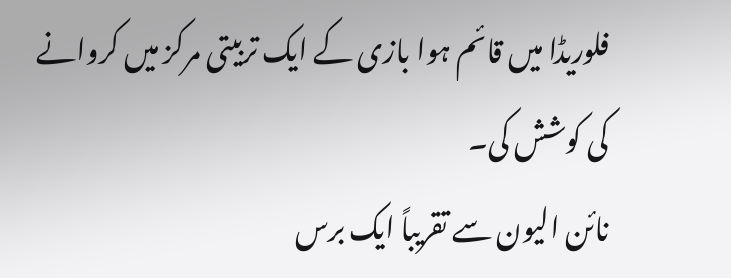فلوریڈا میں قائم ہوا بازی کے ایک تربیتی مرکز میں کروانے کی کوشش کی۔
نائن الیون سے تقریباً ایک برس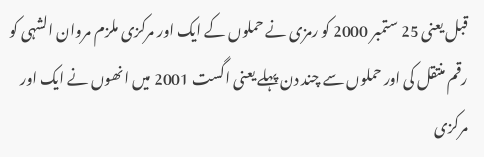قبل یعنی 25 ستمبر 2000 کو رمزی نے حملوں کے ایک اور مرکزی ملزم مروان الشہی کو رقم منتقل کی اور حملوں سے چند دن پہلے یعنی اگست 2001 میں انھوں نے ایک اور مرکزی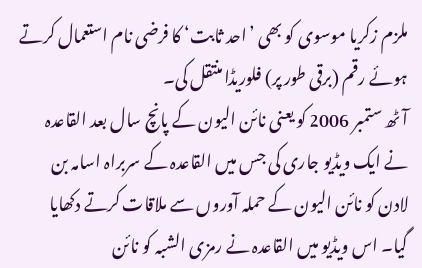ملزم زکریا موسوی کو بھی ’احد ثابت‘ کا فرضی نام استعمال کرتے ہوئے رقم (برقی طور پر) فلوریڈا منتقل کی۔
آٹھ ستمبر 2006 کو یعنی نائن الیون کے پانچ سال بعد القاعدہ نے ایک ویڈیو جاری کی جس میں القاعدہ کے سربراہ اسامہ بن لادن کو نائن الیون کے حملہ آوروں سے ملاقات کرتے دکھایا گیا۔ اس ویڈیو میں القاعدہ نے رمزی الشبہ کو نائن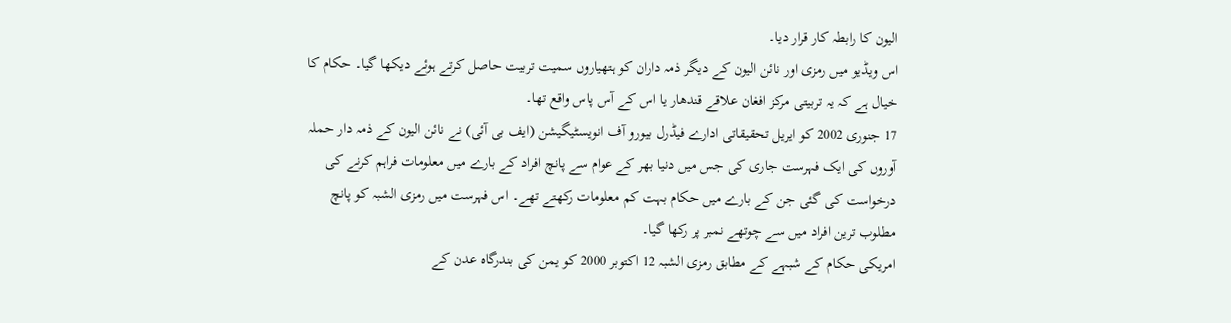الیون کا رابطہ کار قرار دیا۔
اس ویڈیو میں رمزی اور نائن الیون کے دیگر ذمہ داران کو ہتھیاروں سمیت تربیت حاصل کرتے ہوئے دیکھا گیا۔ حکام کا خیال ہے کہ یہ تربیتی مرکز افغان علاقے قندھار یا اس کے آس پاس واقع تھا۔
17 جنوری 2002 کو ایریل تحقیقاتی ادارے فیڈرل بیورو آف انویسٹیگیشن (ایف بی آئی) نے نائن الیون کے ذمہ دار حملہ آوروں کی ایک فہرست جاری کی جس میں دنیا بھر کے عوام سے پانچ افراد کے بارے میں معلومات فراہم کرنے کی درخواست کی گئی جن کے بارے میں حکام بہت کم معلومات رکھتے تھے۔ اس فہرست میں رمزی الشبہ کو پانچ مطلوب ترین افراد میں سے چوتھے نمبر پر رکھا گیا۔
امریکی حکام کے شبہے کے مطابق رمزی الشبہ 12 اکتوبر 2000 کو یمن کی بندرگاہ عدن کے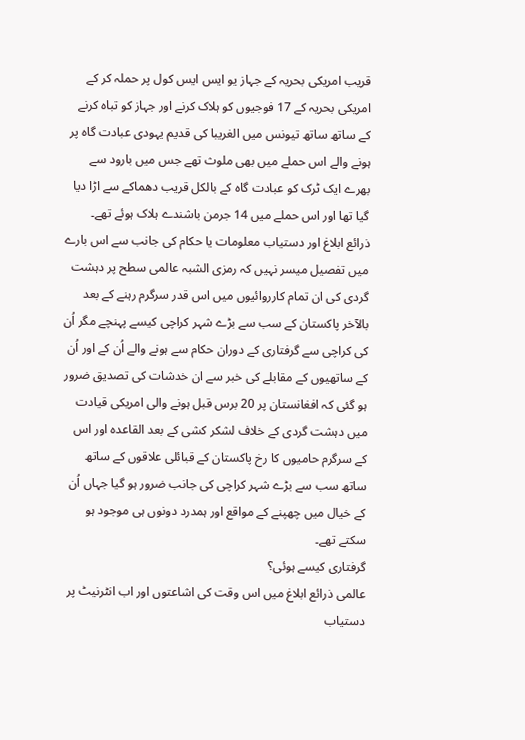قریب امریکی بحریہ کے جہاز یو ایس ایس کول پر حملہ کر کے امریکی بحریہ کے 17 فوجیوں کو ہلاک کرنے اور جہاز کو تباہ کرنے کے ساتھ ساتھ تیونس میں الغریبا کی قدیم یہودی عبادت گاہ پر ہونے والے اس حملے میں بھی ملوث تھے جس میں بارود سے بھرے ایک ٹرک کو عبادت گاہ کے بالکل قریب دھماکے سے اڑا دیا گیا تھا اور اس حملے میں 14 جرمن باشندے ہلاک ہوئے تھے۔
ذرائع ابلاغ اور دستیاب معلومات یا حکام کی جانب سے اس بارے میں تفصیل میسر نہیں کہ رمزی الشبہ عالمی سطح پر دہشت گردی کی ان تمام کارروائیوں میں اس قدر سرگرم رہنے کے بعد بالآخر پاکستان کے سب سے بڑے شہر کراچی کیسے پہنچے مگر اُن کی کراچی سے گرفتاری کے دوران حکام سے ہونے والے اُن کے اور اُن کے ساتھیوں کے مقابلے کی خبر سے ان خدشات کی تصدیق ضرور ہو گئی کہ افغانستان پر 20 برس قبل ہونے والی امریکی قیادت میں دہشت گردی کے خلاف لشکر کشی کے بعد القاعدہ اور اس کے سرگرم حامیوں کا رخ پاکستان کے قبائلی علاقوں کے ساتھ ساتھ سب سے بڑے شہر کراچی کی جانب ضرور ہو گیا جہاں اُن کے خیال میں چھپنے کے مواقع اور ہمدرد دونوں ہی موجود ہو سکتے تھے۔
گرفتاری کیسے ہوئی؟
عالمی ذرائع ابلاغ میں اس وقت کی اشاعتوں اور اب انٹرنیٹ پر دستیاب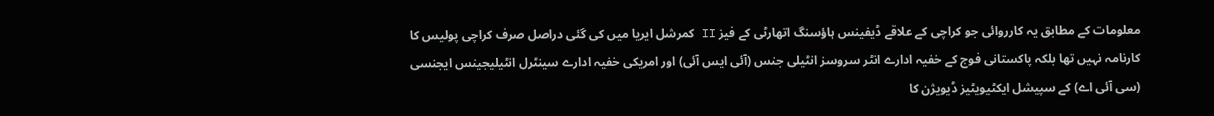معلومات کے مطابق یہ کارروائی جو کراچی کے علاقے ڈیفینس ہاؤسنگ اتھارٹی کے فیز II کمرشل ایریا میں کی گئی دراصل صرف کراچی پولیس کا کارنامہ نہیں تھا بلکہ پاکستانی فوج کے خفیہ ادارے انٹر سروسز انٹیلی جنس (آئی ایس آئی) اور امریکی خفیہ ادارے سینٹرل انٹیلیجینس ایجنسی (سی آئی اے) کے سپیشل ایکٹیویٹیز ڈیویژن کا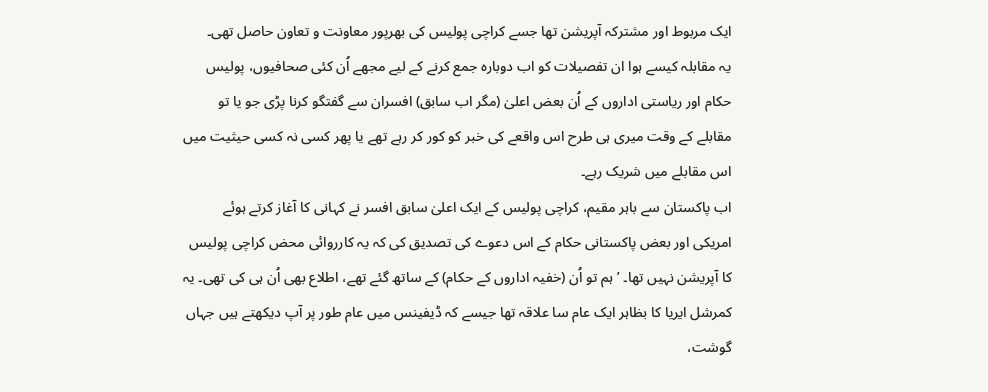ایک مربوط اور مشترکہ آپریشن تھا جسے کراچی پولیس کی بھرپور معاونت و تعاون حاصل تھی۔
یہ مقابلہ کیسے ہوا ان تفصیلات کو اب دوبارہ جمع کرنے کے لیے مجھے اُن کئی صحافیوں، پولیس حکام اور ریاستی اداروں کے اُن بعض اعلیٰ (مگر اب سابق) افسران سے گفتگو کرنا پڑی جو یا تو مقابلے کے وقت میری ہی طرح اس واقعے کی خبر کو کور کر رہے تھے یا پھر کسی نہ کسی حیثیت میں اس مقابلے میں شریک رہے۔
اب پاکستان سے باہر مقیم، کراچی پولیس کے ایک اعلیٰ سابق افسر نے کہانی کا آغاز کرتے ہوئے امریکی اور بعض پاکستانی حکام کے اس دعوے کی تصدیق کی کہ یہ کارروائی محض کراچی پولیس کا آپریشن نہیں تھا۔ ’ہم تو اُن (خفیہ اداروں کے حکام) کے ساتھ گئے تھے، اطلاع بھی اُن ہی کی تھی۔ یہ کمرشل ایریا کا بظاہر ایک عام سا علاقہ تھا جیسے کہ ڈیفینس میں عام طور پر آپ دیکھتے ہیں جہاں گوشت،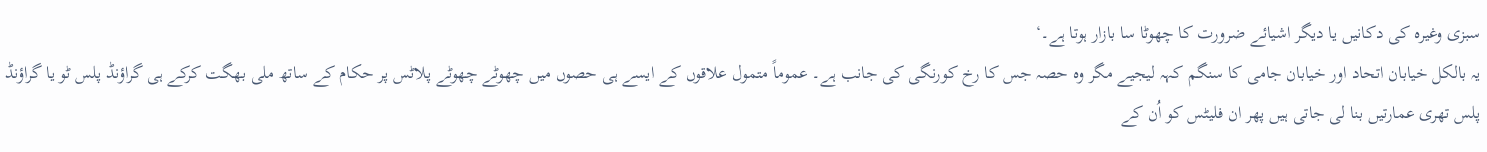سبزی وغیرہ کی دکانیں یا دیگر اشیائے ضرورت کا چھوٹا سا بازار ہوتا ہے۔‘
یہ بالکل خیابان اتحاد اور خیابان جامی کا سنگم کہہ لیجیے مگر وہ حصہ جس کا رخ کورنگی کی جانب ہے۔ عموماً متمول علاقوں کے ایسے ہی حصوں میں چھوٹے چھوٹے پلاٹس پر حکام کے ساتھ ملی بھگت کرکے ہی گراؤنڈ پلس ٹو یا گراؤنڈ پلس تھری عمارتیں بنا لی جاتی ہیں پھر ان فلیٹس کو اُن کے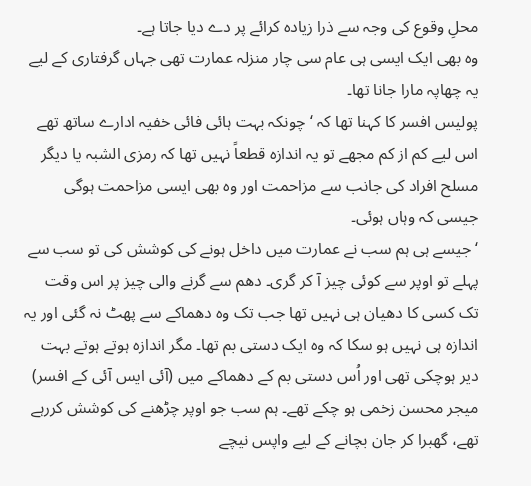محلِ وقوع کی وجہ سے ذرا زیادہ کرائے پر دے دیا جاتا ہے۔
وہ بھی ایک ایسی ہی عام سی چار منزلہ عمارت تھی جہاں گرفتاری کے لیے یہ چھاپہ مارا جانا تھا۔
پولیس افسر کا کہنا تھا کہ ‘چونکہ بہت ہائی فائی خفیہ ادارے ساتھ تھے اس لیے کم از کم مجھے تو یہ اندازہ قطعاً نہیں تھا کہ رمزی الشبہ یا دیگر مسلح افراد کی جانب سے مزاحمت اور وہ بھی ایسی مزاحمت ہوگی جیسی کہ وہاں ہوئی۔
‘جیسے ہی ہم سب نے عمارت میں داخل ہونے کی کوشش کی تو سب سے پہلے تو اوپر سے کوئی چیز آ کر گری۔ دھم سے گرنے والی چیز پر اس وقت تک کسی کا دھیان ہی نہیں تھا جب تک وہ دھماکے سے پھٹ نہ گئی اور یہ اندازہ ہی نہیں ہو سکا کہ وہ ایک دستی بم تھا۔ مگر اندازہ ہوتے ہوتے بہت دیر ہوچکی تھی اور اُس دستی بم کے دھماکے میں (آئی ایس آئی کے افسر) میجر محسن زخمی ہو چکے تھے۔ ہم سب جو اوپر چڑھنے کی کوشش کررہے تھے، گھبرا کر جان بچانے کے لیے واپس نیچے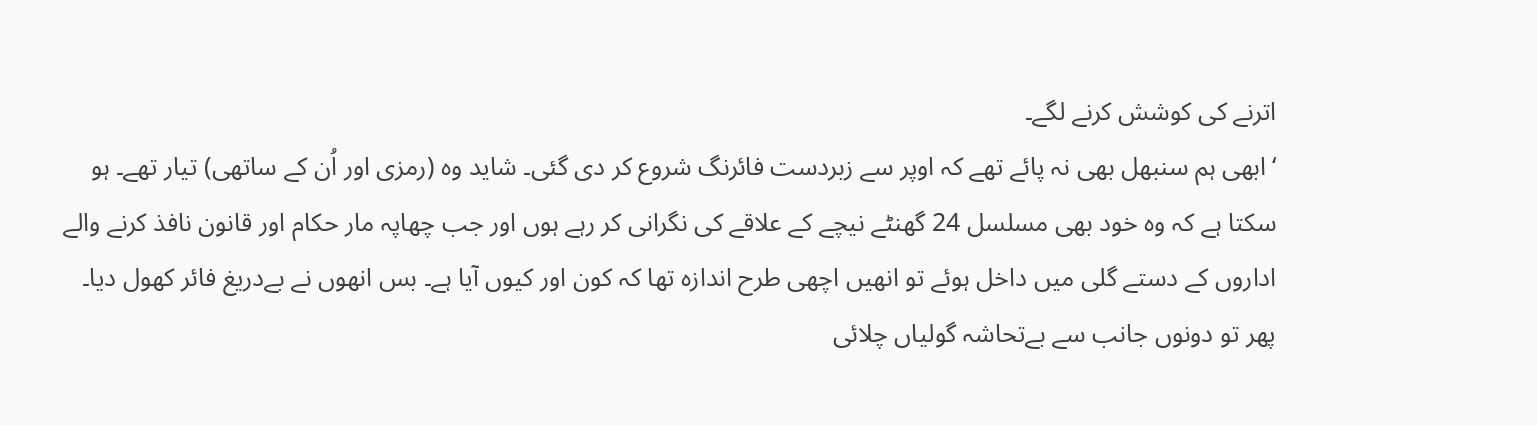اترنے کی کوشش کرنے لگے۔
‘ابھی ہم سنبھل بھی نہ پائے تھے کہ اوپر سے زبردست فائرنگ شروع کر دی گئی۔ شاید وہ (رمزی اور اُن کے ساتھی) تیار تھے۔ ہو سکتا ہے کہ وہ خود بھی مسلسل 24 گھنٹے نیچے کے علاقے کی نگرانی کر رہے ہوں اور جب چھاپہ مار حکام اور قانون نافذ کرنے والے اداروں کے دستے گلی میں داخل ہوئے تو انھیں اچھی طرح اندازہ تھا کہ کون اور کیوں آیا ہے۔ بس انھوں نے بےدریغ فائر کھول دیا۔ پھر تو دونوں جانب سے بےتحاشہ گولیاں چلائی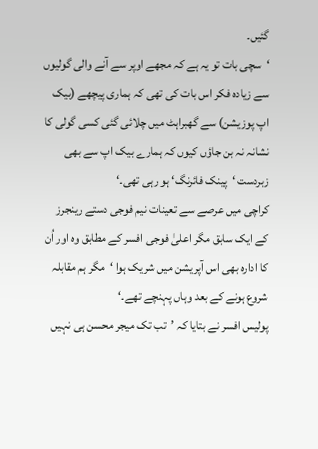گئیں۔
‘سچی بات تو یہ ہے کہ مجھے اوپر سے آنے والی گولیوں سے زیادہ فکر اس بات کی تھی کہ ہماری پیچھے (بیک اپ پوزیشن) سے گھبراہٹ میں چلائی گئی کسی گولی کا نشانہ نہ بن جاؤں کیوں کہ ہمارے بیک اپ سے بھی زبردست ‘پینک فائرنگ‘ ہو رہی تھی۔‘
کراچی میں عرصے سے تعینات نیم فوجی دستے رینجرز کے ایک سابق مگر اعلیٰ فوجی افسر کے مطابق وہ اور اُن کا ادارہ بھی اس آپریشن میں شریک ہوا ‘مگر ہم مقابلہ شروع ہونے کے بعد وہاں پہنچے تھے۔‘
پولیس افسر نے بتایا کہ ’تب تک میجر محسن ہی نہیں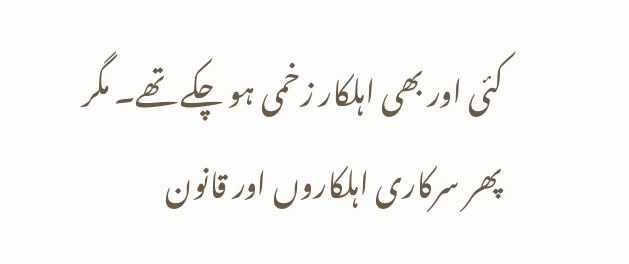کئی اور بھی اہلکار زخمی ہو چکے تھے۔ مگر پھر سرکاری اہلکاروں اور قانون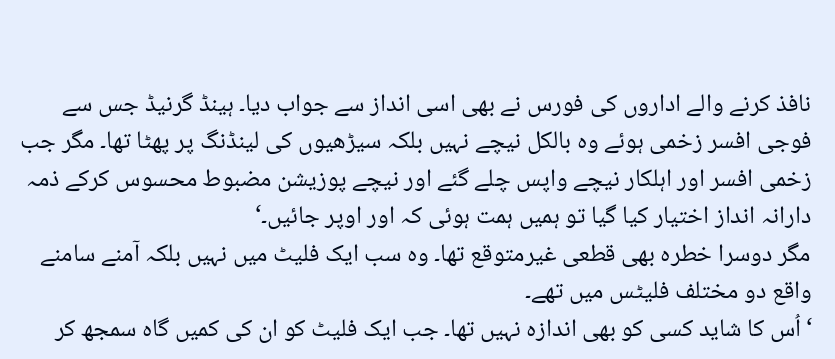نافذ کرنے والے اداروں کی فورس نے بھی اسی انداز سے جواب دیا۔ ہینڈ گرنیڈ جس سے فوجی افسر زخمی ہوئے وہ بالکل نیچے نہیں بلکہ سیڑھیوں کی لینڈنگ پر پھٹا تھا۔ مگر جب زخمی افسر اور اہلکار نیچے واپس چلے گئے اور نیچے پوزیشن مضبوط محسوس کرکے ذمہ دارانہ انداز اختیار کیا گیا تو ہمیں ہمت ہوئی کہ اور اوپر جائیں۔‘
مگر دوسرا خطرہ بھی قطعی غیرمتوقع تھا۔ وہ سب ایک فلیٹ میں نہیں بلکہ آمنے سامنے واقع دو مختلف فلیٹس میں تھے۔
‘اُس کا شاید کسی کو بھی اندازہ نہیں تھا۔ جب ایک فلیٹ کو ان کی کمیں گاہ سمجھ کر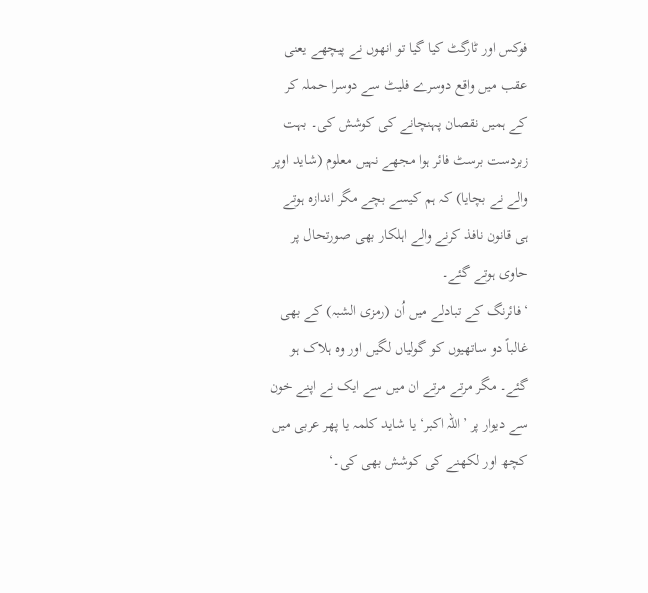فوکس اور ٹارگٹ کیا گیا تو انھوں نے پیچھے یعنی عقب میں واقع دوسرے فلیٹ سے دوسرا حملہ کر کے ہمیں نقصان پہنچانے کی کوشش کی۔ بہت زبردست برسٹ فائر ہوا مجھے نہیں معلوم (شاید اوپر والے نے بچایا) کہ ہم کیسے بچے مگر اندازہ ہوتے ہی قانون نافذ کرنے والے اہلکار بھی صورتحال پر حاوی ہوتے گئے۔
‘فائرنگ کے تبادلے میں اُن (رمزی الشبہ) کے بھی غالباً دو ساتھیوں کو گولیاں لگیں اور وہ ہلاک ہو گئے۔ مگر مرتے مرتے ان میں سے ایک نے اپنے خون سے دیوار پر ’اللہ اکبر‘ یا شاید کلمہ یا پھر عربی میں کچھ اور لکھنے کی کوشش بھی کی۔‘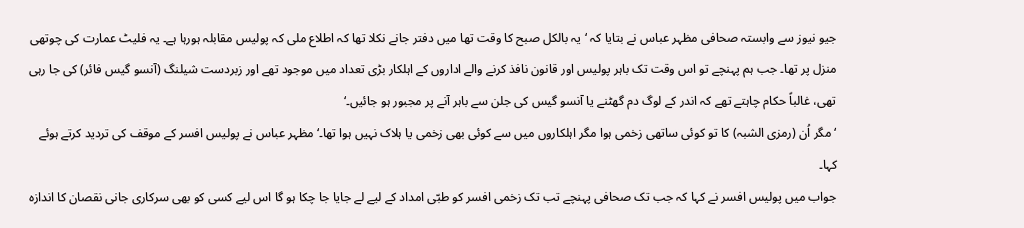جیو نیوز سے وابستہ صحافی مظہر عباس نے بتایا کہ ‘یہ بالکل صبح کا وقت تھا میں دفتر جانے نکلا تھا کہ اطلاع ملی کہ پولیس مقابلہ ہورہا ہے۔ یہ فلیٹ عمارت کی چوتھی منزل پر تھا۔ جب ہم پہنچے تو اس وقت تک باہر پولیس اور قانون نافذ کرنے والے اداروں کے اہلکار بڑی تعداد میں موجود تھے اور زبردست شیلنگ (آنسو گیس فائر) کی جا رہی تھی، غالباً حکام چاہتے تھے کہ اندر کے لوگ دم گھٹنے یا آنسو گیس کی جلن سے باہر آنے پر مجبور ہو جائیں۔‘
‘مگر اُن (رمزی الشبہ) کا تو کوئی ساتھی زخمی ہوا مگر اہلکاروں میں سے کوئی بھی زخمی یا ہلاک نہیں ہوا تھا۔‘ مظہر عباس نے پولیس افسر کے موقف کی تردید کرتے ہوئے کہا۔
جواب میں پولیس افسر نے کہا کہ جب تک صحافی پہنچے تب تک زخمی افسر کو طبّی امداد کے لیے لے جایا جا چکا ہو گا اس لیے کسی کو بھی سرکاری جانی نقصان کا اندازہ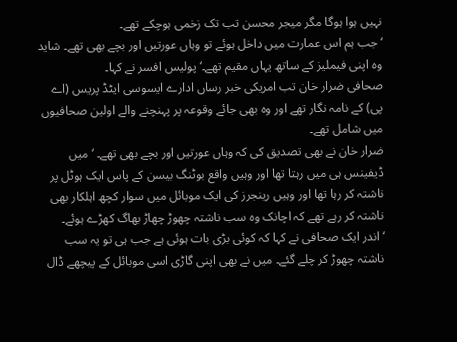نہیں ہوا ہوگا مگر میجر محسن تب تک زخمی ہوچکے تھے۔
‘جب ہم اس عمارت میں داخل ہوئے تو وہاں عورتیں اور بچے بھی تھے۔ شاید وہ اپنی فیملیز کے ساتھ یہاں مقیم تھے۔‘ پولیس افسر نے کہا۔
صحافی ضرار خان تب امریکی خبر رساں ادارے ایسوسی ایٹڈ پریس (اے پی) کے نامہ نگار تھے اور وہ بھی جائے وقوعہ پر پہنچنے والے اولین صحافیوں میں شامل تھے۔
ضرار خان نے بھی تصدیق کی کہ وہاں عورتیں اور بچے بھی تھے۔ ‘میں ڈیفینس ہی میں رہتا تھا اور وہیں واقع بوٹنگ بیسن کے پاس ایک ہوٹل پر ناشتہ کر رہا تھا اور وہیں رینجرز کی ایک موبائل میں سوار کچھ اہلکار بھی ناشتہ کر رہے تھے کہ اچانک وہ سب ناشتہ چھوڑ چھاڑ بھاگ کھڑے ہوئے۔
‘اندر ایک صحافی نے کہا کہ کوئی بڑی بات ہوئی ہے جب ہی تو یہ سب ناشتہ چھوڑ کر چلے گئے۔ میں نے بھی اپنی گاڑی اسی موبائل کے پیچھے ڈال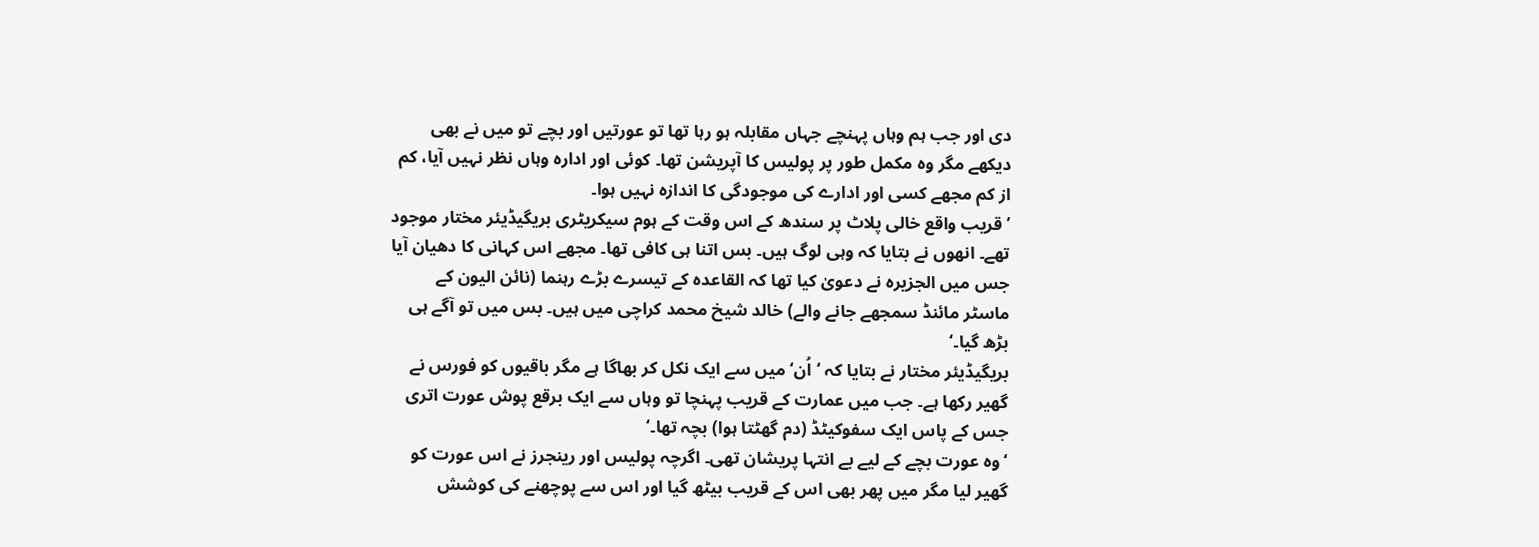دی اور جب ہم وہاں پہنچے جہاں مقابلہ ہو رہا تھا تو عورتیں اور بچے تو میں نے بھی دیکھے مگر وہ مکمل طور پر پولیس کا آپریشن تھا۔ کوئی اور ادارہ وہاں نظر نہیں آیا، کم از کم مجھے کسی اور ادارے کی موجودگی کا اندازہ نہیں ہوا۔
’قریب واقع خالی پلاٹ پر سندھ کے اس وقت کے ہوم سیکریٹری بریگیڈیئر مختار موجود تھے۔ انھوں نے بتایا کہ وہی لوگ ہیں۔ بس اتنا ہی کافی تھا۔ مجھے اس کہانی کا دھیان آیا جس میں الجزیرہ نے دعویٰ کیا تھا کہ القاعدہ کے تیسرے بڑے رہنما (نائن الیون کے ماسٹر مائنڈ سمجھے جانے والے) خالد شیخ محمد کراچی میں ہیں۔ بس میں تو آگے ہی بڑھ گیا۔‘
بریگیڈیئر مختار نے بتایا کہ ‘اُن‘ میں سے ایک نکل کر بھاگا ہے مگر باقیوں کو فورس نے گھیر رکھا ہے۔ جب میں عمارت کے قریب پہنچا تو وہاں سے ایک برقع پوش عورت اتری جس کے پاس ایک سفوکیٹڈ (دم گھٹتا ہوا) بچہ تھا۔‘
‘وہ عورت بچے کے لیے بے انتہا پریشان تھی۔ اگرچہ پولیس اور رینجرز نے اس عورت کو گھیر لیا مگر میں پھر بھی اس کے قریب بیٹھ گیا اور اس سے پوچھنے کی کوشش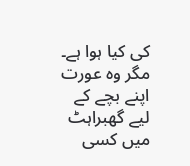کی کیا ہوا ہے۔ مگر وہ عورت اپنے بچے کے لیے گھبراہٹ میں کسی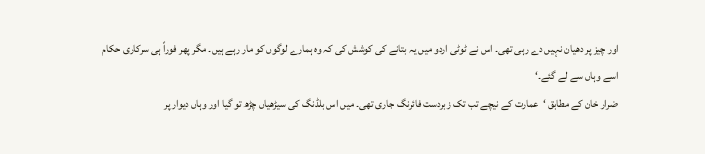اور چیز پر دھیان نہیں دے رہی تھی۔ اس نے ٹوٹی اردو میں یہ بتانے کی کوشش کی کہ وہ ہمارے لوگوں کو مار رہے ہیں۔ مگر پھر فوراً ہی سرکاری حکام اسے وہاں سے لے گئے۔‘
ضرار خان کے مطابق ‘عمارت کے نیچے تب تک زبردست فائرنگ جاری تھی۔ میں اس بلڈنگ کی سیڑھیاں چڑھ تو گیا اور وہاں دیوار پر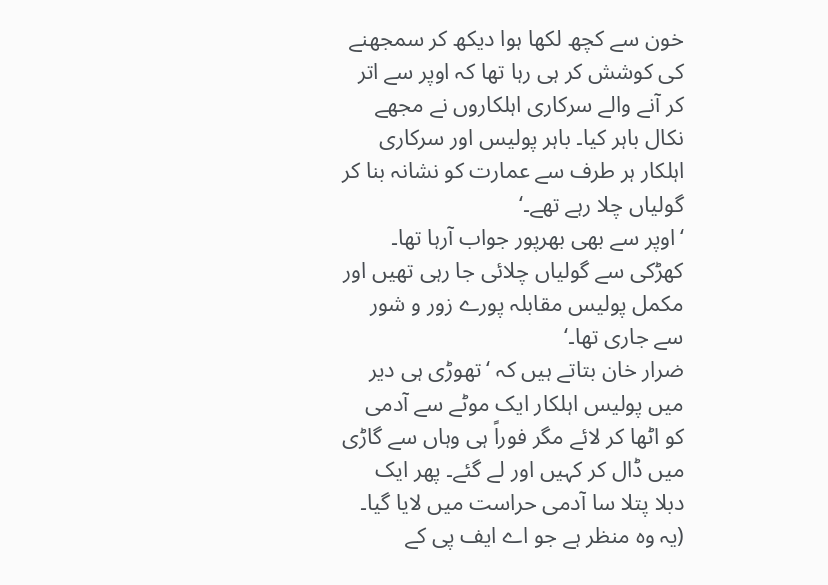خون سے کچھ لکھا ہوا دیکھ کر سمجھنے کی کوشش کر ہی رہا تھا کہ اوپر سے اتر کر آنے والے سرکاری اہلکاروں نے مجھے نکال باہر کیا۔ باہر پولیس اور سرکاری اہلکار ہر طرف سے عمارت کو نشانہ بنا کر گولیاں چلا رہے تھے۔‘
‘اوپر سے بھی بھرپور جواب آرہا تھا۔ کھڑکی سے گولیاں چلائی جا رہی تھیں اور مکمل پولیس مقابلہ پورے زور و شور سے جاری تھا۔‘
ضرار خان بتاتے ہیں کہ ‘تھوڑی ہی دیر میں پولیس اہلکار ایک موٹے سے آدمی کو اٹھا کر لائے مگر فوراً ہی وہاں سے گاڑی میں ڈال کر کہیں اور لے گئے۔ پھر ایک دبلا پتلا سا آدمی حراست میں لایا گیا۔ (یہ وہ منظر ہے جو اے ایف پی کے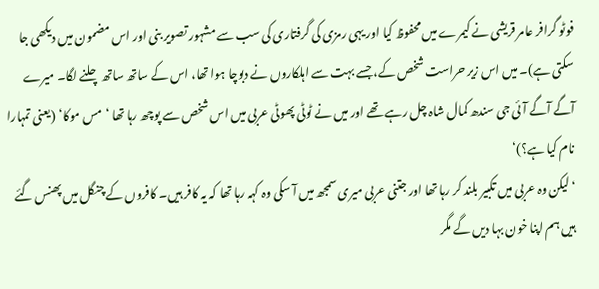فوٹو گرافر عامر قریشی نے کیمرے میں محفوظ کیا اور یہی رمزی کی گرفتاری کی سب سے مشہور تصویر بنی اور اس مضمون میں دیکھی جا سکتی ہے)۔ میں اس زیر حراست شخص کے، جسے بہت سے اہلکاروں نے دبوچا ہوا تھا، اس کے ساتھ ساتھ چلنے لگا۔ میرے آگے آگے آئی جی سندھ کمال شاہ چل رہے تھے اور میں نے ٹوٹی پھوٹی عربی میں اس شخص سے پوچھ رہا تھا ‘مس موکا‘ (یعنی تمہارا نام کیا ہے؟)‘
‘لیکن وہ عربی میں تکبیر بلند کر رہا تھا اور جتنی عربی میری سمجھ میں آ سکی وہ کہہ رہا تھا کہ یہ کافر ہیں۔ کافروں کے چنگل میں پھنس گئے ہیں ہم اپنا خون بہا دیں گے مگر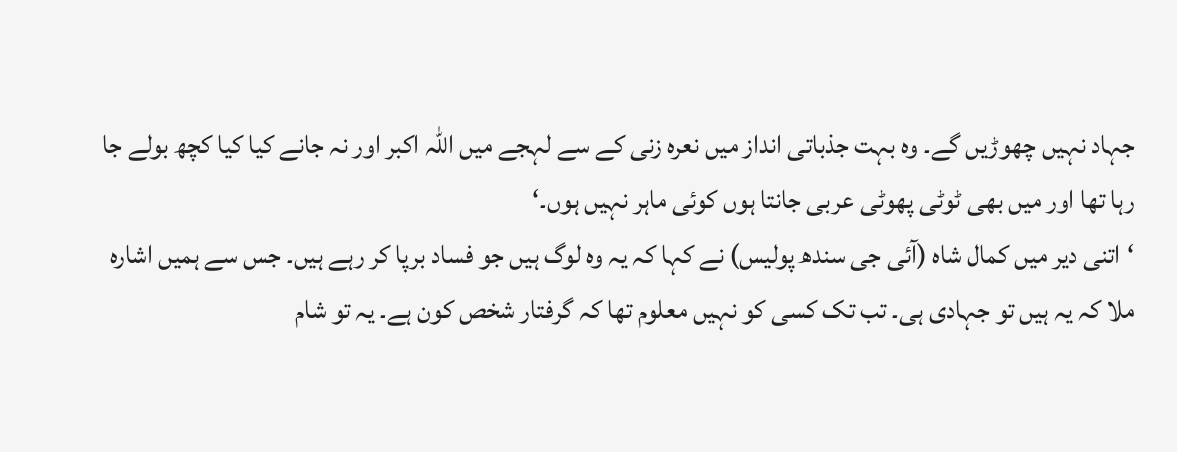جہاد نہیں چھوڑیں گے۔ وہ بہت جذباتی انداز میں نعرہ زنی کے سے لہجے میں اللہ اکبر اور نہ جانے کیا کیا کچھ بولے جا رہا تھا اور میں بھی ٹوٹی پھوٹی عربی جانتا ہوں کوئی ماہر نہیں ہوں۔‘
‘اتنی دیر میں کمال شاہ (آئی جی سندھ پولیس) نے کہا کہ یہ وہ لوگ ہیں جو فساد برپا کر رہے ہیں۔ جس سے ہمیں اشارہ ملا کہ یہ ہیں تو جہادی ہی۔ تب تک کسی کو نہیں معلوم تھا کہ گرفتار شخص کون ہے۔ یہ تو شام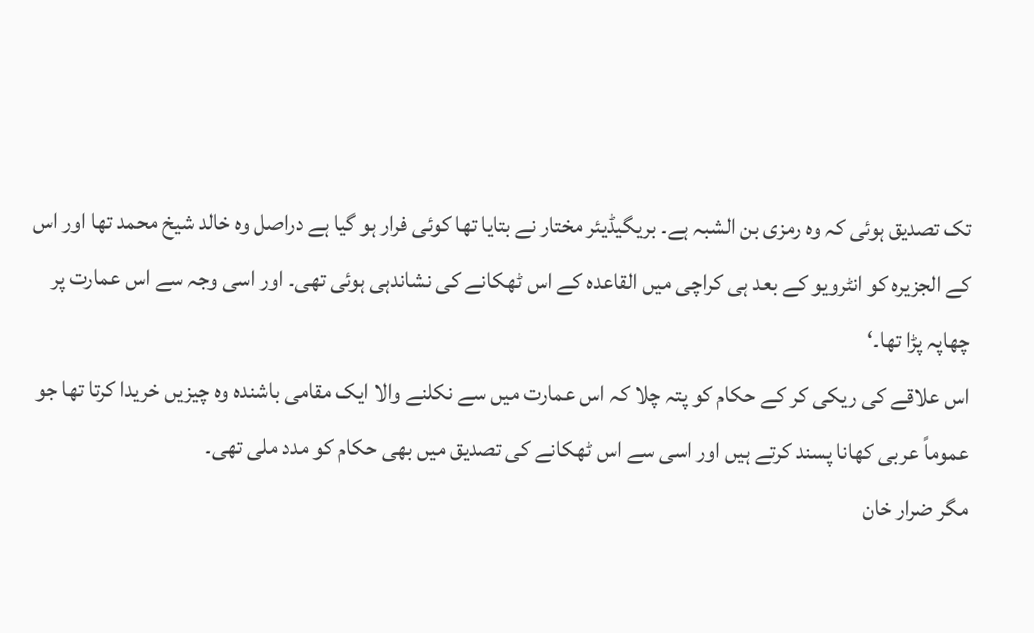تک تصدیق ہوئی کہ وہ رمزی بن الشبہ ہے۔ بریگیڈیئر مختار نے بتایا تھا کوئی فرار ہو گیا ہے دراصل وہ خالد شیخ محمد تھا اور اس کے الجزیرہ کو انٹرویو کے بعد ہی کراچی میں القاعدہ کے اس ٹھکانے کی نشاندہی ہوئی تھی۔ اور اسی وجہ سے اس عمارت پر چھاپہ پڑا تھا۔‘
اس علاقے کی ریکی کر کے حکام کو پتہ چلا کہ اس عمارت میں سے نکلنے والا ایک مقامی باشندہ وہ چیزیں خریدا کرتا تھا جو عموماً عربی کھانا پسند کرتے ہیں اور اسی سے اس ٹھکانے کی تصدیق میں بھی حکام کو مدد ملی تھی۔
مگر ضرار خان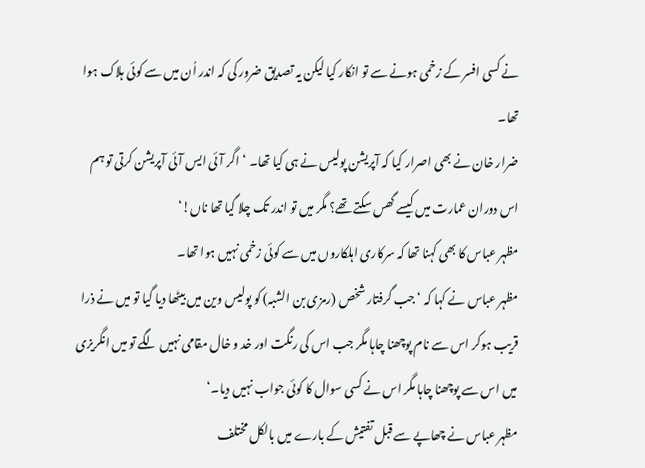نے کسی افسر کے زخمی ہونے سے تو انکار کیا لیکن یہ تصدیق ضرور کی کہ اندر اُن میں سے کوئی ہلاک ہوا تھا۔
ضرار خان نے بھی اصرار کیا کہ آپریشن پولیس نے ہی کیا تھا۔ ‘اگر آئی ایس آئی آپریشن کرتی تو ہم اس دوران عمارت میں کیسے گھس سکتے تھے؟ مگر میں تو اندر تک چلا گیا تھا ناں!‘
مظہر عباس کا بھی کہنا تھا کہ سرکاری اہلکاروں میں سے کوئی زخمی نہیں ہوا تھا۔
مظہر عباس نے کہا کہ ‘جب گرفتار شخص (رمزی بن الشبہ) کو پولیس وین میں بیٹھا دیا گیا تو میں نے ذرا قریب ہوکر اس سے نام پوچھنا چاہا مگر جب اس کی رنگت اور خد و خال مقامی نہیں لگے تو میں انگریزی میں اس سے پوچھنا چاہا مگر اس نے کسی سوال کا کوئی جواب نہیں دیا۔‘
مظہر عباس نے چھاپے سے قبل تفتیش کے بارے میں بالکل مختلف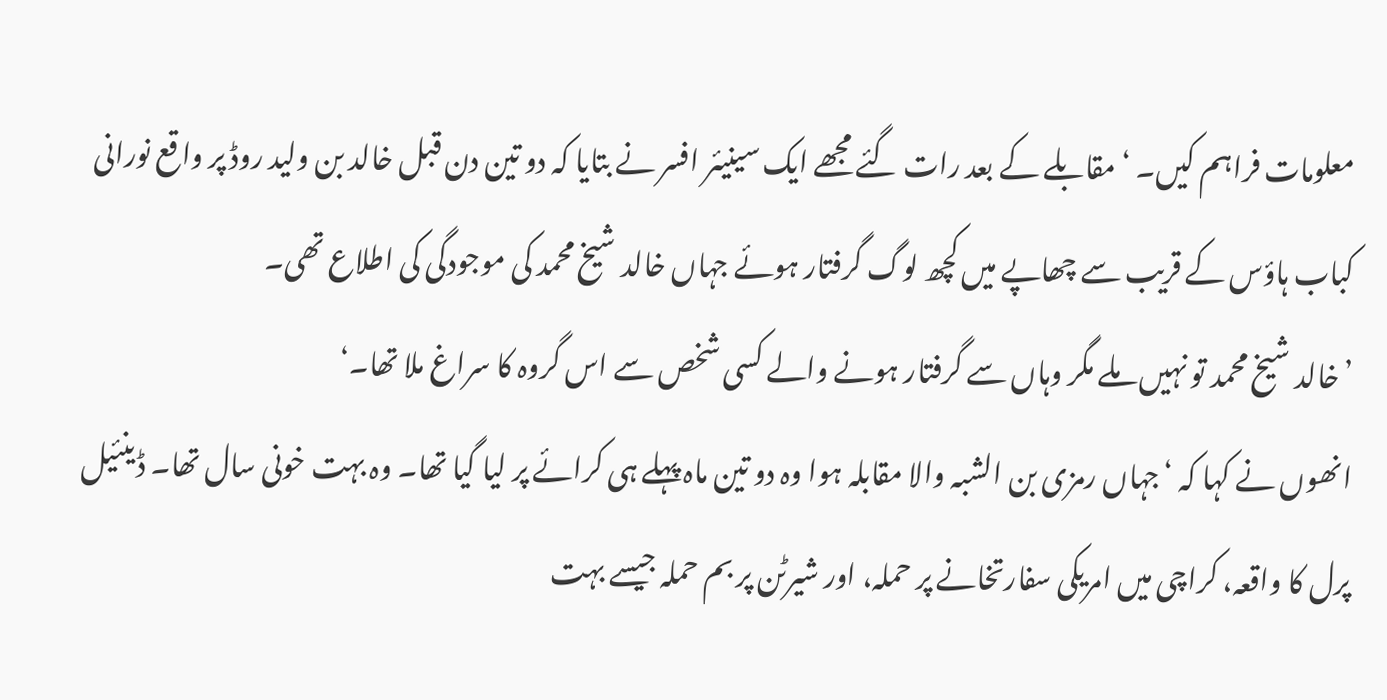معلومات فراہم کیں۔ ‘مقابلے کے بعد رات گئے مجھے ایک سینیئر افسر نے بتایا کہ دو تین دن قبل خالد بن ولید روڈ پر واقع نورانی کباب ہاؤس کے قریب سے چھاپے میں کچھ لوگ گرفتار ہوئے جہاں خالد شیخ محمد کی موجودگی کی اطلاع تھی۔
’خالد شیخ محمد تو نہیں ملے مگر وہاں سے گرفتار ہونے والے کسی شخص سے اس گروہ کا سراغ ملا تھا۔‘
انھوں نے کہا کہ ‘جہاں رمزی بن الشبہ والا مقابلہ ہوا وہ دو تین ماہ پہلے ہی کرائے پر لیا گیا تھا۔ وہ بہت خونی سال تھا۔ ڈینئیل پرل کا واقعہ، کراچی میں امریکی سفارتخانے پر حملہ، اور شیرٹن پر بم حملہ جیسے بہت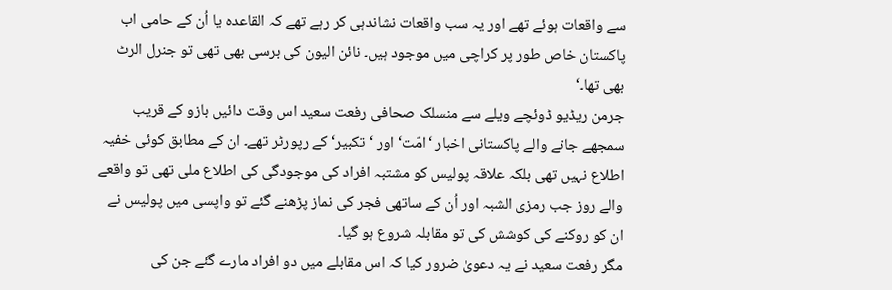سے واقعات ہوئے تھے اور یہ سب واقعات نشاندہی کر رہے تھے کہ القاعدہ یا اُن کے حامی اب پاکستان خاص طور پر کراچی میں موجود ہیں۔ نائن الیون کی برسی بھی تھی تو جنرل الرٹ بھی تھا۔‘
جرمن ریڈیو ڈوئچے ویلے سے منسلک صحافی رفعت سعید اس وقت دائیں بازو کے قریب سمجھے جانے والے پاکستانی اخبار ‘امّت‘ اور ‘تکبیر‘ کے رپورٹر تھے۔ ان کے مطابق کوئی خفیہ اطلاع نہیں تھی بلکہ علاقہ پولیس کو مشتبہ افراد کی موجودگی کی اطلاع ملی تھی تو واقعے والے روز جب رمزی الشبہ اور اُن کے ساتھی فجر کی نماز پڑھنے گئے تو واپسی میں پولیس نے ان کو روکنے کی کوشش کی تو مقابلہ شروع ہو گیا۔
مگر رفعت سعید نے یہ دعویٰ ضرور کیا کہ اس مقابلے میں دو افراد مارے گئے جن کی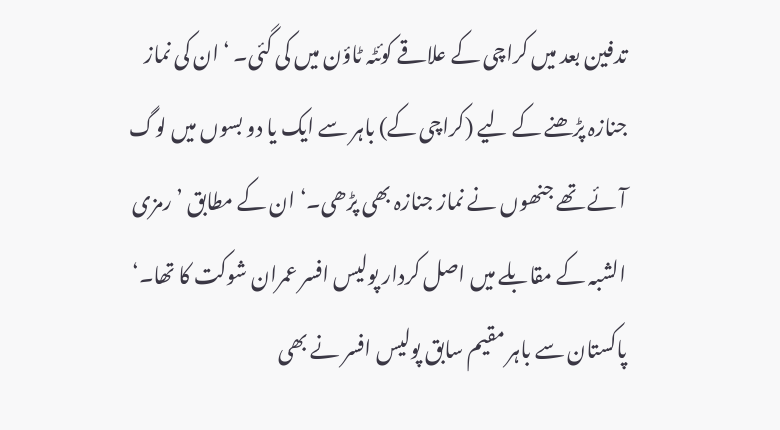تدفین بعد میں کراچی کے علاقے کوئٹہ ٹاؤن میں کی گئی۔ ‘ان کی نماز جنازہ پڑھنے کے لیے (کراچی کے) باہر سے ایک یا دو بسوں میں لوگ آئے تھے جنھوں نے نماز جنازہ بھی پڑھی۔‘ ان کے مطابق ’رمزی الشبہ کے مقابلے میں اصل کردار پولیس افسر عمران شوکت کا تھا۔‘
پاکستان سے باہر مقیم سابق پولیس افسر نے بھی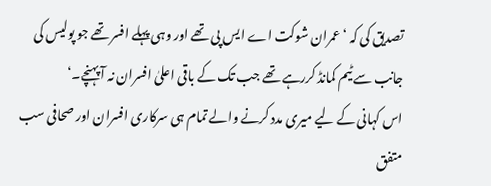تصدیق کی کہ ‘عمران شوکت اے ایس پی تھے اور وہی پہلے افسر تھے جو پولیس کی جانب سے ٹیم کمانڈ کررہے تھے جب تک کے باقی اعلیٰ افسران نہ آ پہنچے۔‘
اس کہانی کے لیے میری مدد کرنے والے تمام ہی سرکاری افسران اور صحافی سب متفق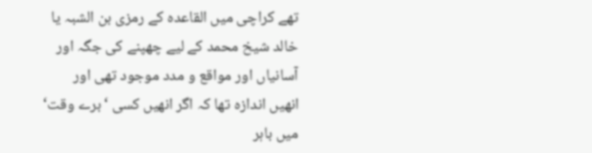تھے کراچی میں القاعدہ کے رمزی بن الشبہ یا خالد شیخ محمد کے لیے چھپنے کی جگہ اور آسانیاں اور مواقع و مدد موجود تھی اور انھیں اندازہ تھا کہ اگر انھیں کسی ‘برے وقت‘ میں باہر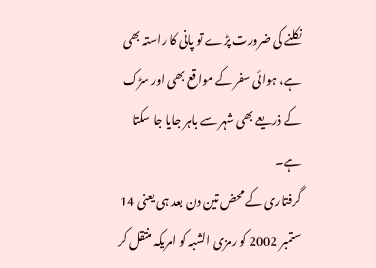نکلنے کی ضرورت پڑے تو پانی کا راستہ بھی ہے، ہوائی سفر کے مواقع بھی اور سڑک کے ذریعے بھی شہر سے باہر جایا جا سکتا ہے۔
گرفتاری کے محض تین دن بعد ہی یعنی 14 ستمبر 2002 کو رمزی الشبہ کو امریکہ منتقل کر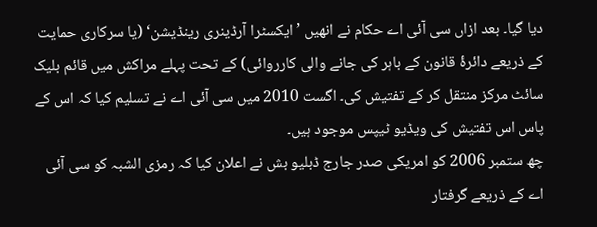دیا گیا۔ بعد ازاں سی آئی اے حکام نے انھیں ’ایکسٹرا آرڈینری رینڈیشن‘ (یا سرکاری حمایت کے ذریعے دائرۂ قانون کے باہر کی جانے والی کارروائی) کے تحت پہلے مراکش میں قائم بلیک سائٹ مرکز منتقل کر کے تفتیش کی۔ اگست 2010 میں سی آئی اے نے تسلیم کیا کہ اس کے پاس اس تفتیش کی ویڈیو ٹیپس موجود ہیں۔
چھ ستمبر 2006 کو امریکی صدر جارج ڈبلیو بش نے اعلان کیا کہ رمزی الشبہ کو سی آئی اے کے ذریعے گرفتار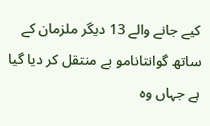کیے جانے والے 13 دیگر ملزمان کے ساتھ گوانتانامو بے منتقل کر دیا گیا ہے جہاں وہ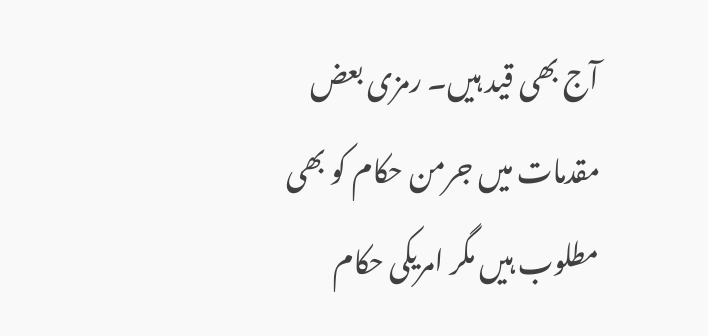آج بھی قید ہیں۔ رمزی بعض مقدمات میں جرمن حکام کو بھی مطلوب ہیں مگر امریکی حکام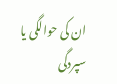ان کی حوالگی یا سپردگی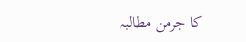کا جرمن مطالبہ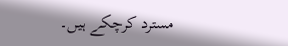مسترد کرچکے ہیں۔